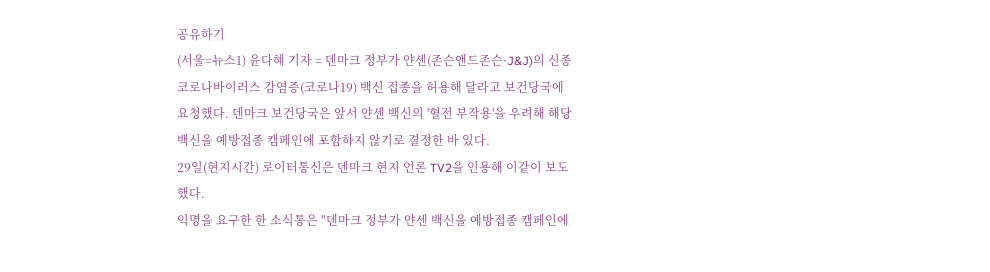공유하기
(서울=뉴스1) 윤다혜 기자 = 덴마크 정부가 얀센(존슨앤드존슨·J&J)의 신종 코로나바이러스 감염증(코로나19) 백신 접종을 허용해 달라고 보건당국에 요청했다. 덴마크 보건당국은 앞서 얀센 백신의 '혈전 부작용'을 우려해 해당 백신을 예방접종 캠페인에 포함하지 않기로 결정한 바 있다.
29일(현지시간) 로이터통신은 덴마크 현지 언론 TV2을 인용해 이같이 보도했다.
익명을 요구한 한 소식통은 "덴마크 정부가 얀센 백신을 예방접종 캠페인에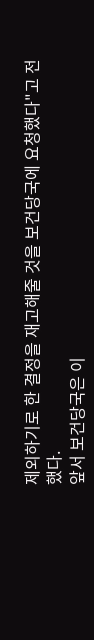제외하기로 한 결정을 재고해줄 것을 보건당국에 요청했다"고 전했다.
앞서 보건당국은 이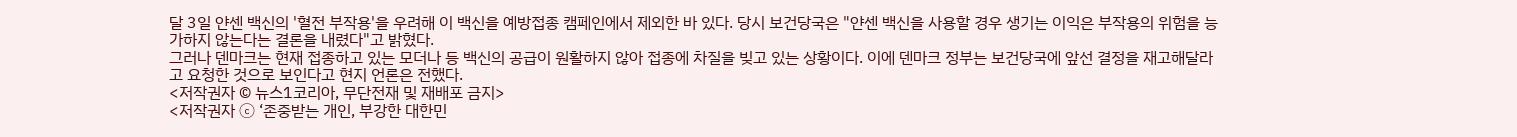달 3일 얀센 백신의 '혈전 부작용'을 우려해 이 백신을 예방접종 캠페인에서 제외한 바 있다. 당시 보건당국은 "얀센 백신을 사용할 경우 생기는 이익은 부작용의 위험을 능가하지 않는다는 결론을 내렸다"고 밝혔다.
그러나 덴마크는 현재 접종하고 있는 모더나 등 백신의 공급이 원활하지 않아 접종에 차질을 빚고 있는 상황이다. 이에 덴마크 정부는 보건당국에 앞선 결정을 재고해달라고 요청한 것으로 보인다고 현지 언론은 전했다.
<저작권자 © 뉴스1코리아, 무단전재 및 재배포 금지>
<저작권자 ⓒ ‘존중받는 개인, 부강한 대한민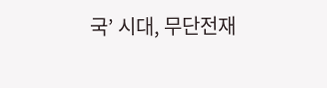국’ 시대, 무단전재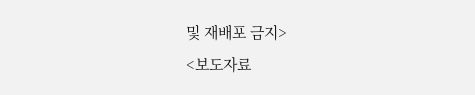및 재배포 금지>
<보도자료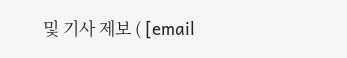및 기사 제보 ( [email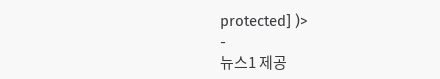protected] )>
-
뉴스1 제공